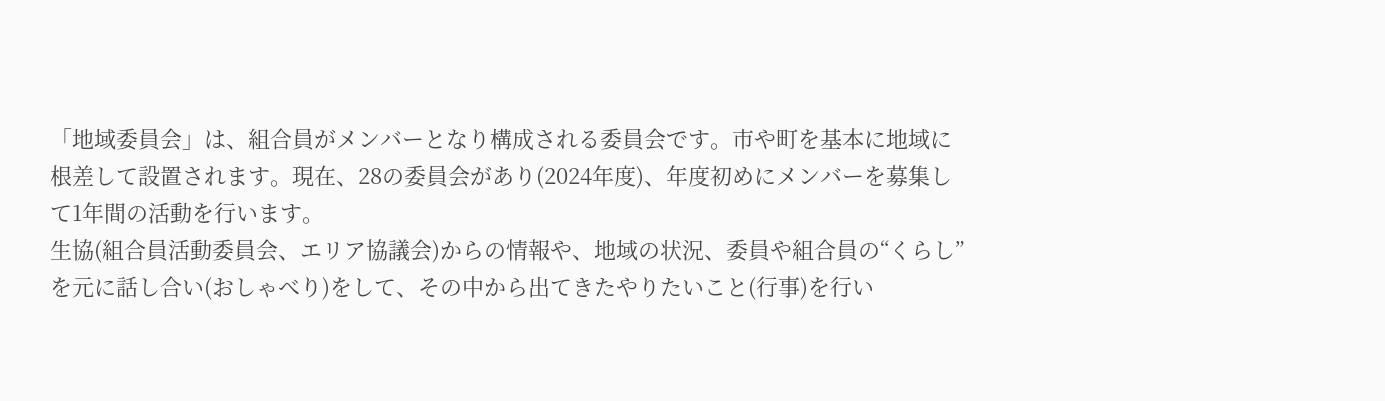「地域委員会」は、組合員がメンバーとなり構成される委員会です。市や町を基本に地域に根差して設置されます。現在、28の委員会があり(2024年度)、年度初めにメンバーを募集して1年間の活動を行います。
生協(組合員活動委員会、エリア協議会)からの情報や、地域の状況、委員や組合員の“くらし”を元に話し合い(おしゃべり)をして、その中から出てきたやりたいこと(行事)を行い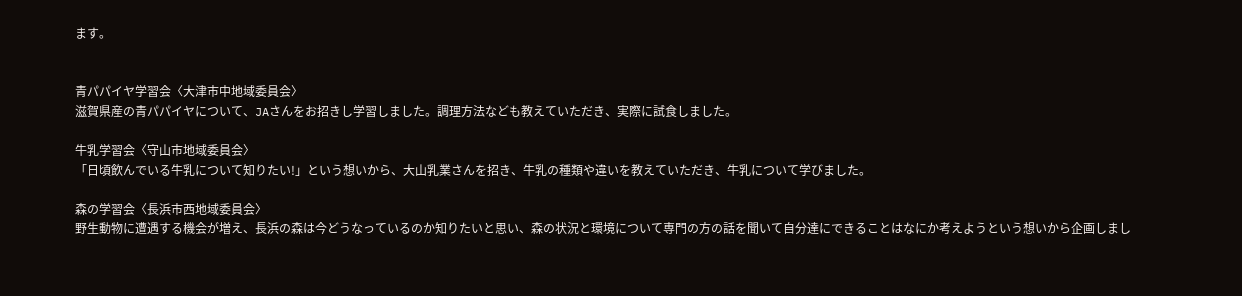ます。


青パパイヤ学習会〈大津市中地域委員会〉
滋賀県産の青パパイヤについて、JAさんをお招きし学習しました。調理方法なども教えていただき、実際に試食しました。

牛乳学習会〈守山市地域委員会〉
「日頃飲んでいる牛乳について知りたい!」という想いから、大山乳業さんを招き、牛乳の種類や違いを教えていただき、牛乳について学びました。

森の学習会〈長浜市西地域委員会〉
野生動物に遭遇する機会が増え、長浜の森は今どうなっているのか知りたいと思い、森の状況と環境について専門の方の話を聞いて自分達にできることはなにか考えようという想いから企画しまし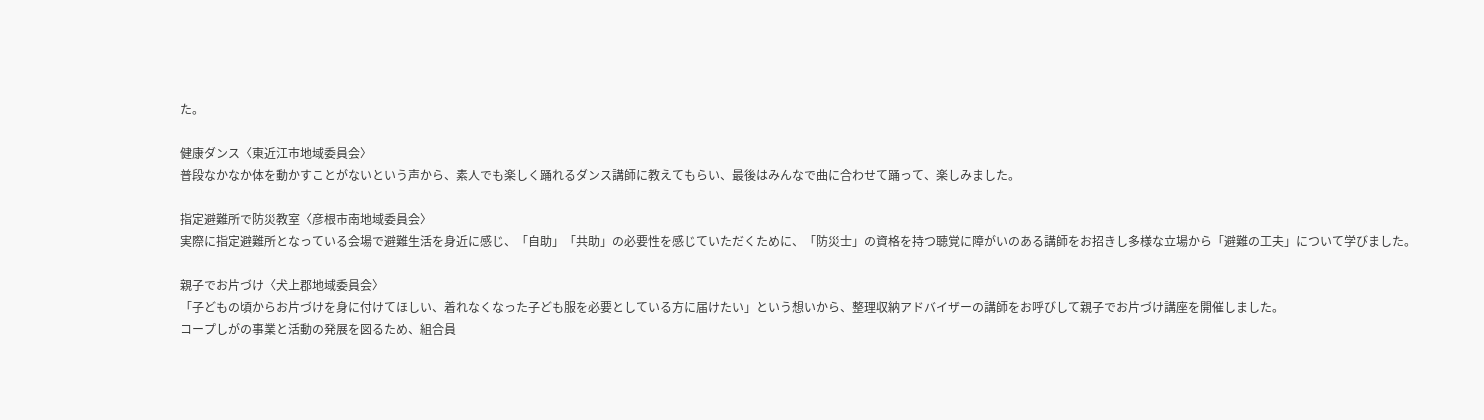た。

健康ダンス〈東近江市地域委員会〉
普段なかなか体を動かすことがないという声から、素人でも楽しく踊れるダンス講師に教えてもらい、最後はみんなで曲に合わせて踊って、楽しみました。

指定避難所で防災教室〈彦根市南地域委員会〉
実際に指定避難所となっている会場で避難生活を身近に感じ、「自助」「共助」の必要性を感じていただくために、「防災士」の資格を持つ聴覚に障がいのある講師をお招きし多様な立場から「避難の工夫」について学びました。

親子でお片づけ〈犬上郡地域委員会〉
「子どもの頃からお片づけを身に付けてほしい、着れなくなった子ども服を必要としている方に届けたい」という想いから、整理収納アドバイザーの講師をお呼びして親子でお片づけ講座を開催しました。
コープしがの事業と活動の発展を図るため、組合員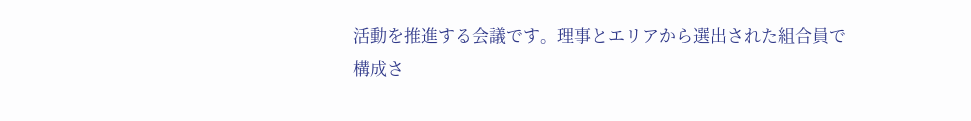活動を推進する会議です。理事とエリアから選出された組合員で構成さ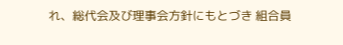れ、総代会及び理事会方針にもとづき 組合員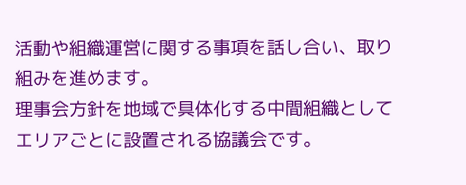活動や組織運営に関する事項を話し合い、取り組みを進めます。
理事会方針を地域で具体化する中間組織としてエリアごとに設置される協議会です。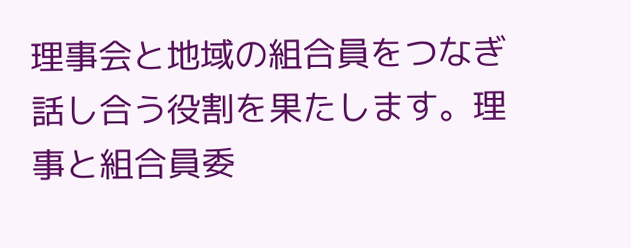理事会と地域の組合員をつなぎ話し合う役割を果たします。理事と組合員委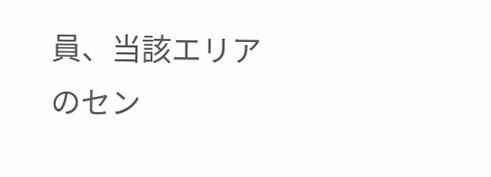員、当該エリアのセン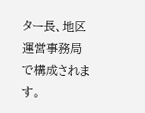ター長、地区運営事務局で構成されます。